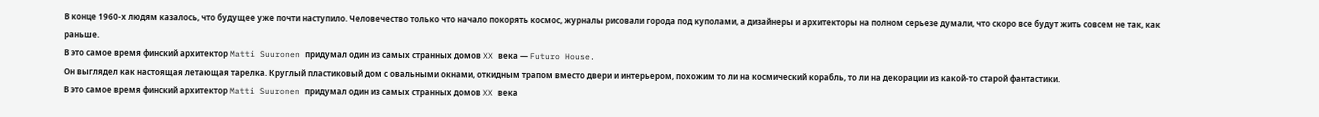В конце 1960-х людям казалось, что будущее уже почти наступило. Человечество только что начало покорять космос, журналы рисовали города под куполами, а дизайнеры и архитекторы на полном серьезе думали, что скоро все будут жить совсем не так, как раньше.
В это самое время финский архитектор Matti Suuronen придумал один из самых странных домов XX века — Futuro House.
Он выглядел как настоящая летающая тарелка. Круглый пластиковый дом с овальными окнами, откидным трапом вместо двери и интерьером, похожим то ли на космический корабль, то ли на декорации из какой-то старой фантастики.
В это самое время финский архитектор Matti Suuronen придумал один из самых странных домов XX века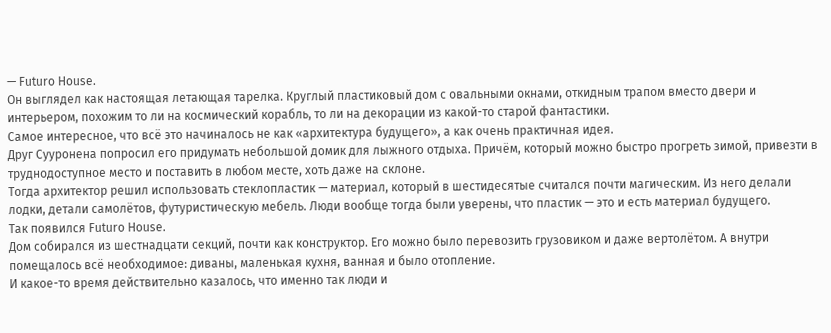— Futuro House.
Он выглядел как настоящая летающая тарелка. Круглый пластиковый дом с овальными окнами, откидным трапом вместо двери и интерьером, похожим то ли на космический корабль, то ли на декорации из какой-то старой фантастики.
Самое интересное, что всё это начиналось не как «архитектура будущего», а как очень практичная идея.
Друг Сууронена попросил его придумать небольшой домик для лыжного отдыха. Причём, который можно быстро прогреть зимой, привезти в труднодоступное место и поставить в любом месте, хоть даже на склоне.
Тогда архитектор решил использовать стеклопластик — материал, который в шестидесятые считался почти магическим. Из него делали лодки, детали самолётов, футуристическую мебель. Люди вообще тогда были уверены, что пластик — это и есть материал будущего.
Так появился Futuro House.
Дом собирался из шестнадцати секций, почти как конструктор. Его можно было перевозить грузовиком и даже вертолётом. А внутри помещалось всё необходимое: диваны, маленькая кухня, ванная и было отопление.
И какое-то время действительно казалось, что именно так люди и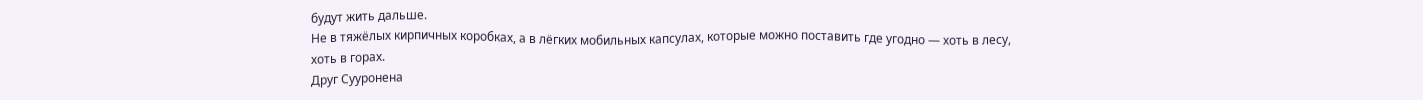будут жить дальше.
Не в тяжёлых кирпичных коробках, а в лёгких мобильных капсулах, которые можно поставить где угодно — хоть в лесу, хоть в горах.
Друг Сууронена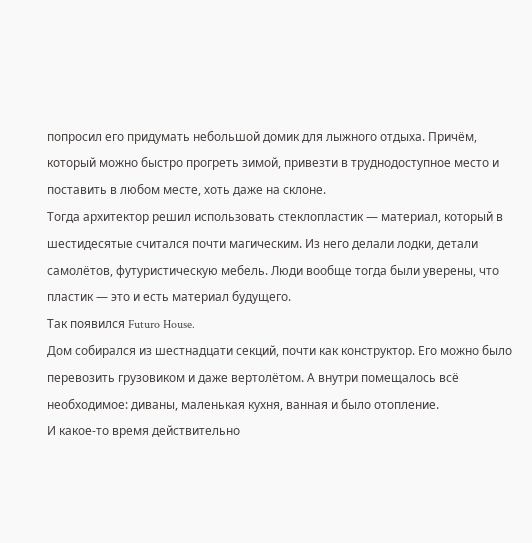попросил его придумать небольшой домик для лыжного отдыха. Причём, который можно быстро прогреть зимой, привезти в труднодоступное место и поставить в любом месте, хоть даже на склоне.
Тогда архитектор решил использовать стеклопластик — материал, который в шестидесятые считался почти магическим. Из него делали лодки, детали самолётов, футуристическую мебель. Люди вообще тогда были уверены, что пластик — это и есть материал будущего.
Так появился Futuro House.
Дом собирался из шестнадцати секций, почти как конструктор. Его можно было перевозить грузовиком и даже вертолётом. А внутри помещалось всё необходимое: диваны, маленькая кухня, ванная и было отопление.
И какое-то время действительно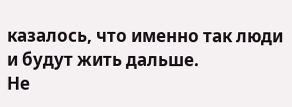казалось, что именно так люди и будут жить дальше.
Не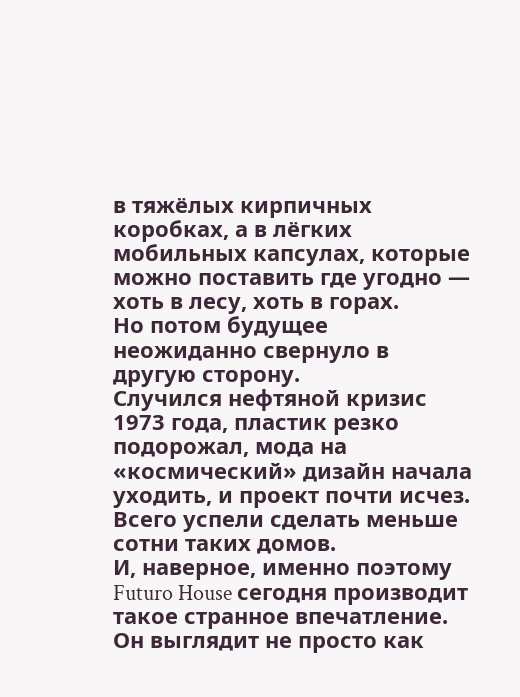в тяжёлых кирпичных коробках, а в лёгких мобильных капсулах, которые можно поставить где угодно — хоть в лесу, хоть в горах.
Но потом будущее неожиданно свернуло в другую сторону.
Случился нефтяной кризис 1973 года, пластик резко подорожал, мода на «космический» дизайн начала уходить, и проект почти исчез.
Всего успели сделать меньше сотни таких домов.
И, наверное, именно поэтому Futuro House сегодня производит такое странное впечатление.
Он выглядит не просто как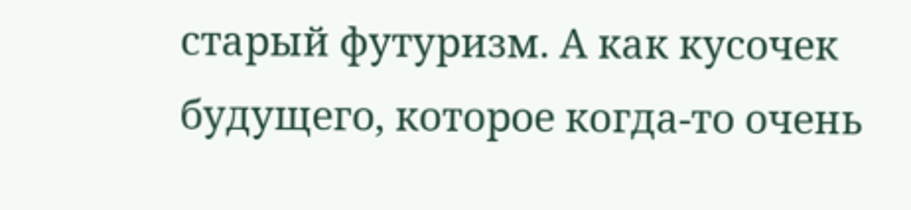старый футуризм. А как кусочек будущего, которое когда-то очень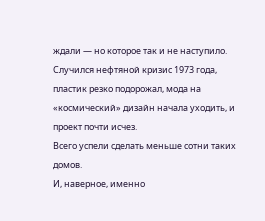ждали — но которое так и не наступило.
Случился нефтяной кризис 1973 года, пластик резко подорожал, мода на «космический» дизайн начала уходить, и проект почти исчез.
Всего успели сделать меньше сотни таких домов.
И, наверное, именно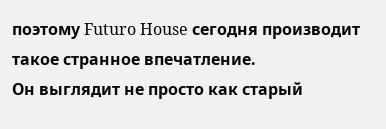поэтому Futuro House сегодня производит такое странное впечатление.
Он выглядит не просто как старый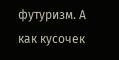футуризм. А как кусочек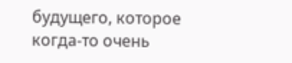будущего, которое когда-то очень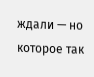ждали — но которое так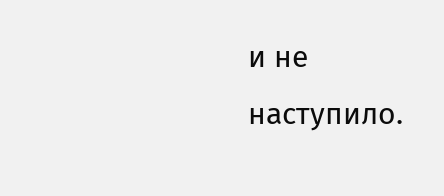и не наступило.